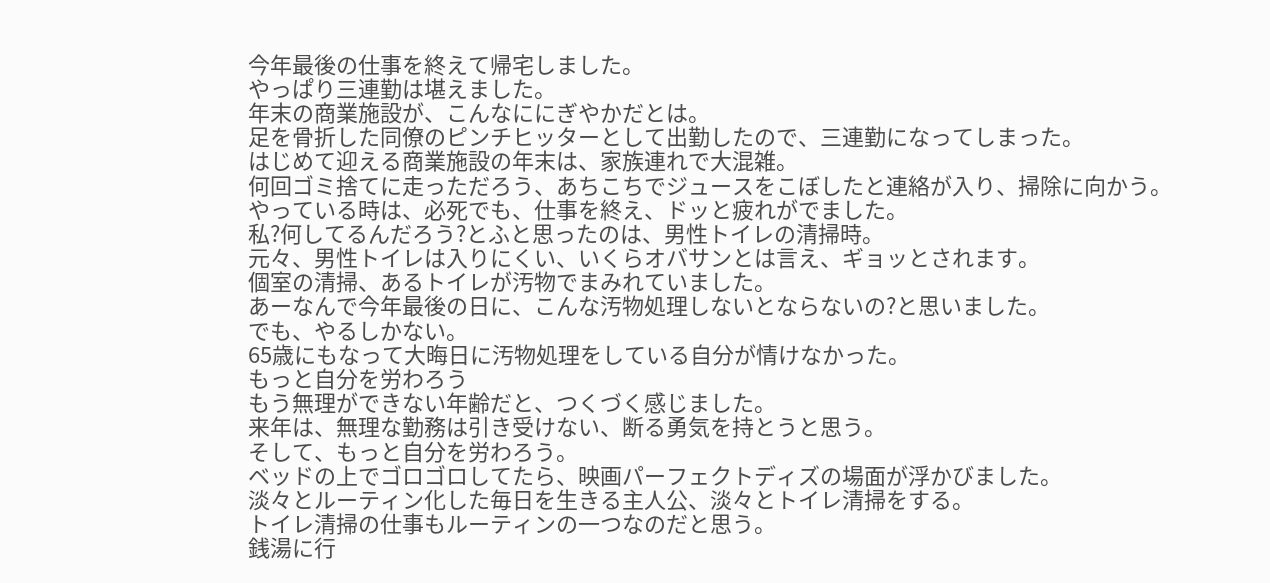今年最後の仕事を終えて帰宅しました。
やっぱり三連勤は堪えました。
年末の商業施設が、こんなににぎやかだとは。
足を骨折した同僚のピンチヒッターとして出勤したので、三連勤になってしまった。
はじめて迎える商業施設の年末は、家族連れで大混雑。
何回ゴミ捨てに走っただろう、あちこちでジュースをこぼしたと連絡が入り、掃除に向かう。
やっている時は、必死でも、仕事を終え、ドッと疲れがでました。
私?何してるんだろう?とふと思ったのは、男性トイレの清掃時。
元々、男性トイレは入りにくい、いくらオバサンとは言え、ギョッとされます。
個室の清掃、あるトイレが汚物でまみれていました。
あーなんで今年最後の日に、こんな汚物処理しないとならないの?と思いました。
でも、やるしかない。
65歳にもなって大晦日に汚物処理をしている自分が情けなかった。
もっと自分を労わろう
もう無理ができない年齢だと、つくづく感じました。
来年は、無理な勤務は引き受けない、断る勇気を持とうと思う。
そして、もっと自分を労わろう。
ベッドの上でゴロゴロしてたら、映画パーフェクトディズの場面が浮かびました。
淡々とルーティン化した毎日を生きる主人公、淡々とトイレ清掃をする。
トイレ清掃の仕事もルーティンの一つなのだと思う。
銭湯に行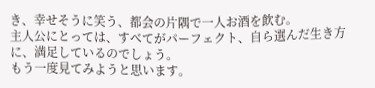き、幸せそうに笑う、都会の片隅で一人お酒を飲む。
主人公にとっては、すべてがパーフェクト、自ら選んだ生き方に、満足しているのでしょう。
もう一度見てみようと思います。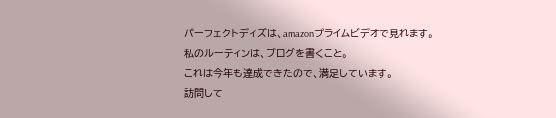パーフェクトディズは、amazonプライムビデオで見れます。
私のルーティンは、ブログを書くこと。
これは今年も達成できたので、満足しています。
訪問して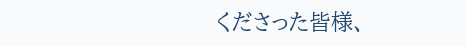くださった皆様、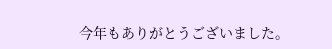今年もありがとうございました。